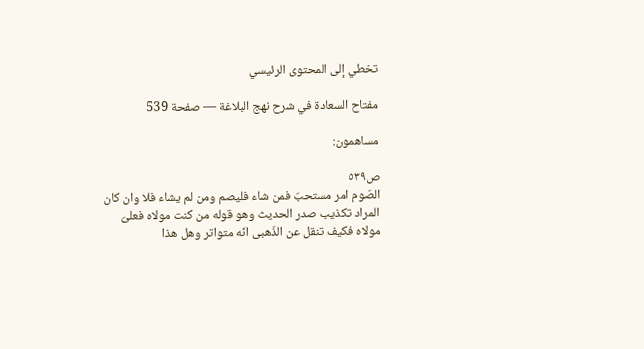تخطي إلى المحتوى الرئيسي

مفتاح السعادة في شرح نهج البلاغة — صفحة 539

مساهمون:

ص٥٣٩
الصّوم امر مستحبّ فمن شاء فليصم ومن لم يشاء فلا وان كان المراد تكذيب صدر الحديث وهو قوله من كنت مولاه فعلىّ مولاه فكيف تنقل عن الذّهبى انّه متواتر وهل هذا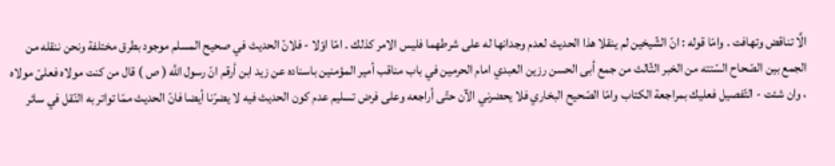الَّا تناقض وتهافت . وامّا قوله : انّ الشّيخين لم ينقلا هذا الحديث لعدم وجدانها له على شرطهما فليس الامر كذلك . امّا اوّلا - فلانّ الحديث في صحيح المسلم موجود بطرق مختلفة ونحن ننقله من الجمع بين الصّحاح السّتته من الخبر الثّالث من جمع أبى الحسن رزين العبدي امام الحرمين في باب مناقب أمير المؤمنين باسناده عن زيد ابن أرقم انّ رسول اللَّه ( ص ) قال من كنت مولاه فعلىّ مولاه ، وان شئت - التّفصيل فعليك بمراجعة الكتاب وامّا الصّحيح البخاري فلا يحضرني الآن حتّى أراجعه وعلى فرض تسليم عدم كون الحديث فيه لا يضرّنا أيضا فانّ الحديث ممّا تواتر به النّقل في سائر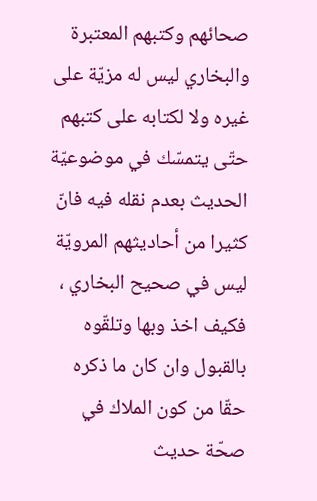صحائهم وكتبهم المعتبرة والبخاري ليس له مزيّة على غيره ولا لكتابه على كتبهم حتّى يتمسّك في موضوعيّة الحديث بعدم نقله فيه فانّ كثيرا من أحاديثهم المرويّة ليس في صحيح البخاري ، فكيف اخذ وبها وتلقّوه بالقبول وان كان ما ذكره حقّا من كون الملاك في صحّة حديث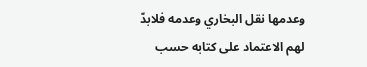وعدمها نقل البخاري وعدمه فلابدّ لهم الاعتماد على كتابه حسب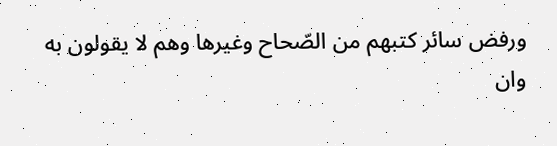ورفض سائر كتبهم من الصّحاح وغيرها وهم لا يقولون به وان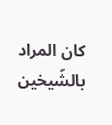كان المراد بالشّيخين